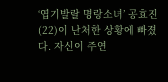‘엽기발랄 명랑소녀’ 공효진(22)이 난처한 상황에 빠졌다. 자신이 주연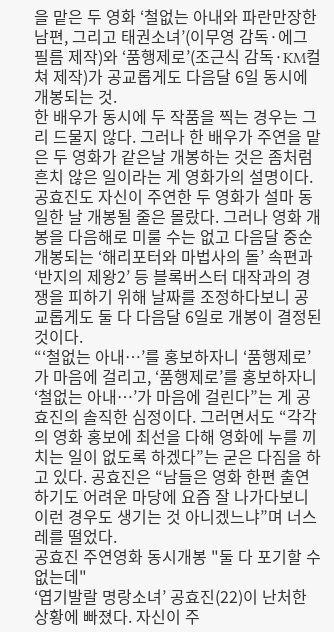을 맡은 두 영화 ‘철없는 아내와 파란만장한 남편, 그리고 태권소녀’(이무영 감독·에그 필름 제작)와 ‘품행제로’(조근식 감독·KM컬쳐 제작)가 공교롭게도 다음달 6일 동시에 개봉되는 것.
한 배우가 동시에 두 작품을 찍는 경우는 그리 드물지 않다. 그러나 한 배우가 주연을 맡은 두 영화가 같은날 개봉하는 것은 좀처럼 흔치 않은 일이라는 게 영화가의 설명이다.
공효진도 자신이 주연한 두 영화가 설마 동일한 날 개봉될 줄은 몰랐다. 그러나 영화 개봉을 다음해로 미룰 수는 없고 다음달 중순 개봉되는 ‘해리포터와 마법사의 돌’ 속편과 ‘반지의 제왕2’ 등 블록버스터 대작과의 경쟁을 피하기 위해 날짜를 조정하다보니 공교롭게도 둘 다 다음달 6일로 개봉이 결정된 것이다.
“‘철없는 아내…’를 홍보하자니 ‘품행제로’가 마음에 걸리고, ‘품행제로’를 홍보하자니 ‘철없는 아내…’가 마음에 걸린다”는 게 공효진의 솔직한 심정이다. 그러면서도 “각각의 영화 홍보에 최선을 다해 영화에 누를 끼치는 일이 없도록 하겠다”는 굳은 다짐을 하고 있다. 공효진은 “남들은 영화 한편 출연하기도 어려운 마당에 요즘 잘 나가다보니 이런 경우도 생기는 것 아니겠느냐”며 너스레를 떨었다.
공효진 주연영화 동시개봉 "둘 다 포기할 수 없는데"
‘엽기발랄 명랑소녀’ 공효진(22)이 난처한 상황에 빠졌다. 자신이 주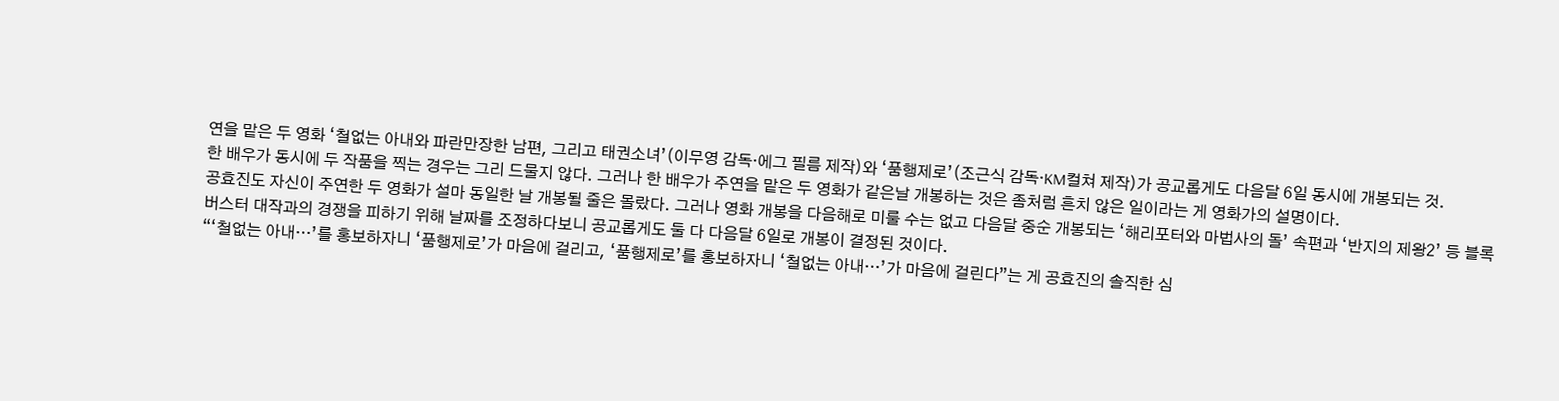연을 맡은 두 영화 ‘철없는 아내와 파란만장한 남편, 그리고 태권소녀’(이무영 감독·에그 필름 제작)와 ‘품행제로’(조근식 감독·KM컬쳐 제작)가 공교롭게도 다음달 6일 동시에 개봉되는 것.
한 배우가 동시에 두 작품을 찍는 경우는 그리 드물지 않다. 그러나 한 배우가 주연을 맡은 두 영화가 같은날 개봉하는 것은 좀처럼 흔치 않은 일이라는 게 영화가의 설명이다.
공효진도 자신이 주연한 두 영화가 설마 동일한 날 개봉될 줄은 몰랐다. 그러나 영화 개봉을 다음해로 미룰 수는 없고 다음달 중순 개봉되는 ‘해리포터와 마법사의 돌’ 속편과 ‘반지의 제왕2’ 등 블록버스터 대작과의 경쟁을 피하기 위해 날짜를 조정하다보니 공교롭게도 둘 다 다음달 6일로 개봉이 결정된 것이다.
“‘철없는 아내…’를 홍보하자니 ‘품행제로’가 마음에 걸리고, ‘품행제로’를 홍보하자니 ‘철없는 아내…’가 마음에 걸린다”는 게 공효진의 솔직한 심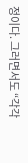정이다. 그러면서도 “각각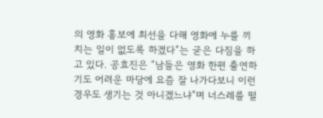의 영화 홍보에 최선을 다해 영화에 누를 끼치는 일이 없도록 하겠다”는 굳은 다짐을 하고 있다. 공효진은 “남들은 영화 한편 출연하기도 어려운 마당에 요즘 잘 나가다보니 이런 경우도 생기는 것 아니겠느냐”며 너스레를 떨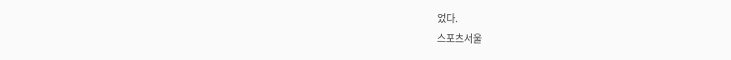었다.
스포츠서울